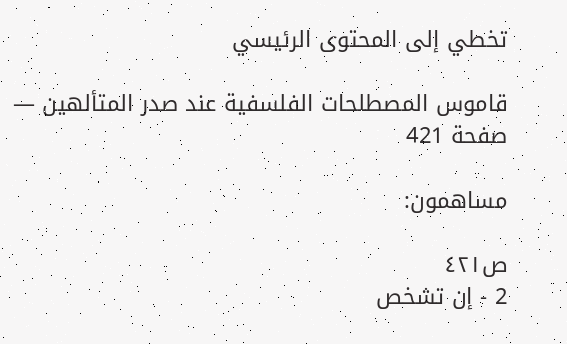تخطي إلى المحتوى الرئيسي

قاموس المصطلحات الفلسفية عند صدر المتألهين — صفحة 421

مساهمون:

ص٤٢١
2 - إن تشخص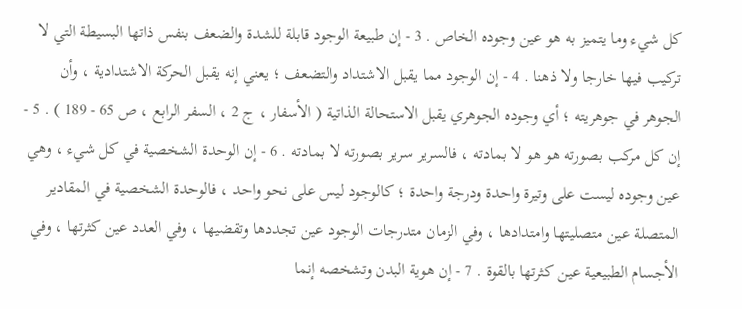كل شيء وما يتميز به هو عين وجوده الخاص . 3 - إن طبيعة الوجود قابلة للشدة والضعف بنفس ذاتها البسيطة التي لا تركيب فيها خارجا ولا ذهنا . 4 - إن الوجود مما يقبل الاشتداد والتضعف ؛ يعني إنه يقبل الحركة الاشتدادية ، وأن الجوهر في جوهريته ؛ أي وجوده الجوهري يقبل الاستحالة الذاتية ( الأسفار ، ج 2 ، السفر الرابع ، ص 65 - 189 ) . 5 - إن كل مركب بصورته هو هو لا بمادته ، فالسرير سرير بصورته لا بمادته . 6 - إن الوحدة الشخصية في كل شيء ، وهي عين وجوده ليست على وتيرة واحدة ودرجة واحدة ؛ كالوجود ليس على نحو واحد ، فالوحدة الشخصية في المقادير المتصلة عين متصليتها وامتدادها ، وفي الزمان متدرجات الوجود عين تجددها وتقضيها ، وفي العدد عين كثرتها ، وفي الأجسام الطبيعية عين كثرتها بالقوة . 7 - إن هوية البدن وتشخصه إنما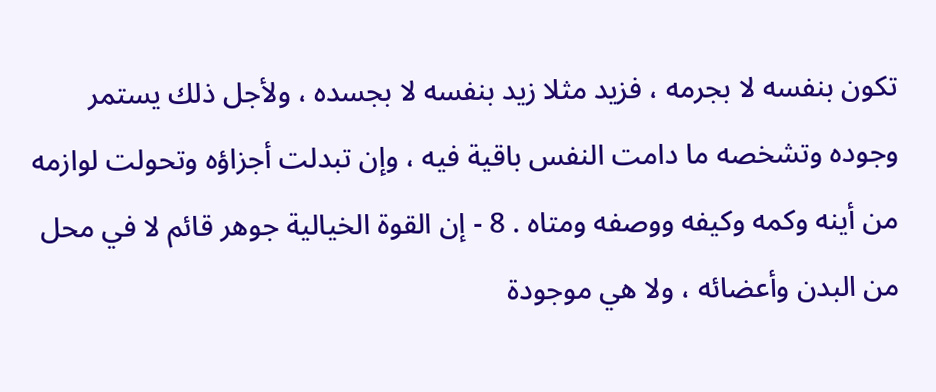تكون بنفسه لا بجرمه ، فزيد مثلا زيد بنفسه لا بجسده ، ولأجل ذلك يستمر وجوده وتشخصه ما دامت النفس باقية فيه ، وإن تبدلت أجزاؤه وتحولت لوازمه من أينه وكمه وكيفه ووصفه ومتاه . 8 - إن القوة الخيالية جوهر قائم لا في محل من البدن وأعضائه ، ولا هي موجودة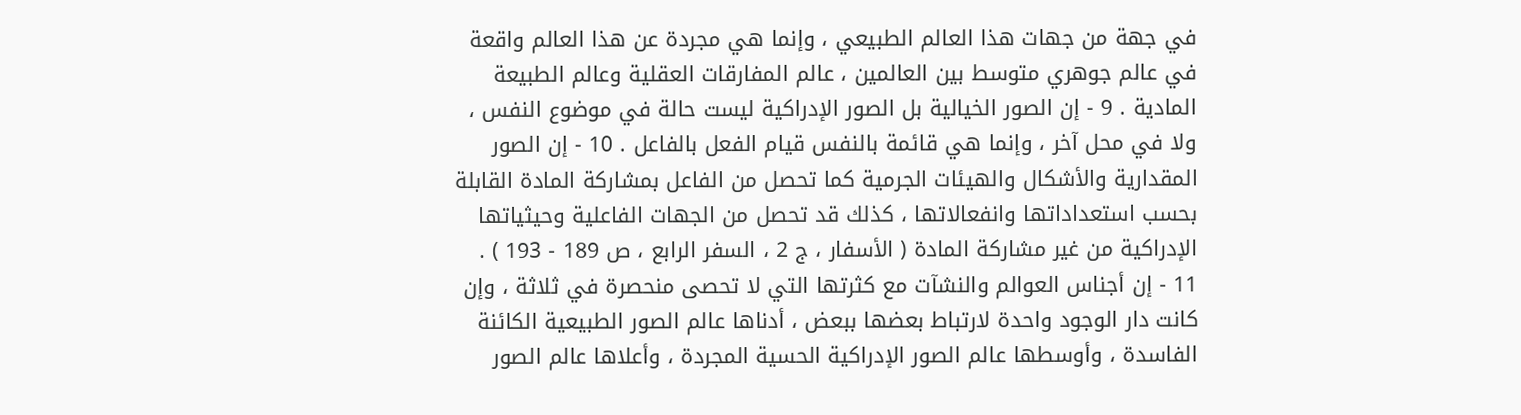في جهة من جهات هذا العالم الطبيعي ، وإنما هي مجردة عن هذا العالم واقعة في عالم جوهري متوسط بين العالمين ، عالم المفارقات العقلية وعالم الطبيعة المادية . 9 - إن الصور الخيالية بل الصور الإدراكية ليست حالة في موضوع النفس ، ولا في محل آخر ، وإنما هي قائمة بالنفس قيام الفعل بالفاعل . 10 - إن الصور المقدارية والأشكال والهيئات الجرمية كما تحصل من الفاعل بمشاركة المادة القابلة بحسب استعداداتها وانفعالاتها ، كذلك قد تحصل من الجهات الفاعلية وحيثياتها الإدراكية من غير مشاركة المادة ( الأسفار ، ج 2 ، السفر الرابع ، ص 189 - 193 ) . 11 - إن أجناس العوالم والنشآت مع كثرتها التي لا تحصى منحصرة في ثلاثة ، وإن كانت دار الوجود واحدة لارتباط بعضها ببعض ، أدناها عالم الصور الطبيعية الكائنة الفاسدة ، وأوسطها عالم الصور الإدراكية الحسية المجردة ، وأعلاها عالم الصور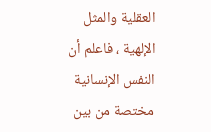العقلية والمثل الإلهية ، فاعلم أن النفس الإنسانية مختصة من بين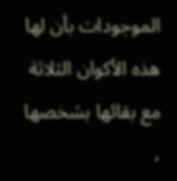الموجودات بأن لها هذه الأكوان الثلاثة مع بقائها بشخصها ،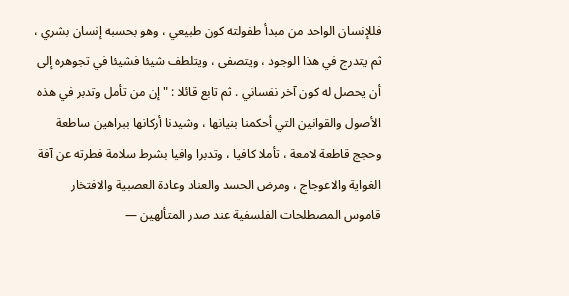فللإنسان الواحد من مبدأ طفولته كون طبيعي ، وهو بحسبه إنسان بشري ، ثم يتدرج في هذا الوجود ، ويتصفى ، ويتلطف شيئا فشيئا في تجوهره إلى أن يحصل له كون آخر نفساني . ثم تابع قائلا : " إن من تأمل وتدبر في هذه الأصول والقوانين التي أحكمنا بنيانها ، وشيدنا أركانها ببراهين ساطعة وحجج قاطعة لامعة ، تأملا كافيا ، وتدبرا وافيا بشرط سلامة فطرته عن آفة الغواية والاعوجاج ، ومرض الحسد والعناد وعادة العصبية والافتخار
قاموس المصطلحات الفلسفية عند صدر المتألهين —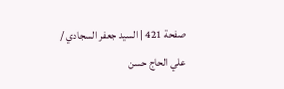صفحة 421 | السيد جعفر السجادي / علي الحاج حسن